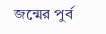জন্মের পুর্ব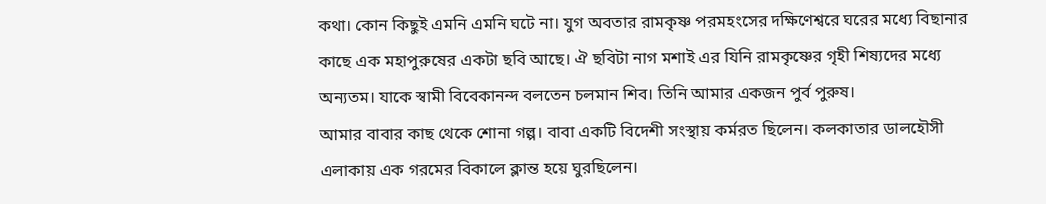কথা। কোন কিছুই এমনি এমনি ঘটে না। যুগ অবতার রামকৃষ্ণ পরমহংসের দক্ষিণেশ্বরে ঘরের মধ্যে বিছানার কাছে এক মহাপুরুষের একটা ছবি আছে। ঐ ছবিটা নাগ মশাই এর যিনি রামকৃষ্ণের গৃহী শিষ্যদের মধ্যে অন্যতম। যাকে স্বামী বিবেকানন্দ বলতেন চলমান শিব। তিনি আমার একজন পুর্ব পুরুষ।
আমার বাবার কাছ থেকে শোনা গল্প। বাবা একটি বিদেশী সংস্থায় কর্মরত ছিলেন। কলকাতার ডালহৌসী এলাকায় এক গরমের বিকালে ক্লান্ত হয়ে ঘুরছিলেন।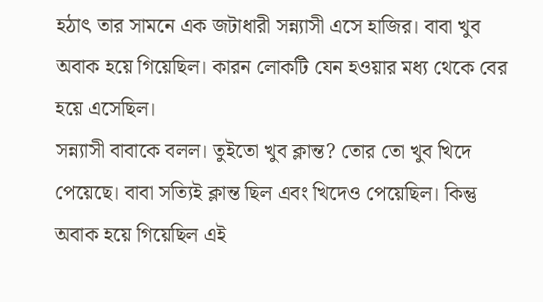হঠাৎ তার সামনে এক জটাধারী সন্ন্যাসী এসে হাজির। বাবা খুব অবাক হয়ে গিয়েছিল। কারন লোকটি যেন হওয়ার মধ্য থেকে বের হয়ে এসেছিল।
সন্ন্যাসী বাবাকে বলল। তুইতো খুব ক্লান্ত? তোর তো খুব খিদে পেয়েছে। বাবা সত্যিই ক্লান্ত ছিল এবং খিদেও পেয়েছিল। কিন্তু অবাক হয়ে গিয়েছিল এই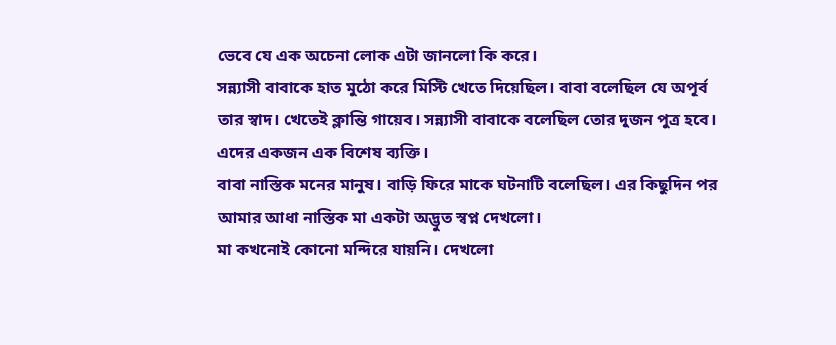ভেবে যে এক অচেনা লোক এটা জানলো কি করে।
সন্ন্যাসী বাবাকে হাত মুঠো করে মিস্টি খেতে দিয়েছিল। বাবা বলেছিল যে অপূর্ব তার স্বাদ। খেতেই ক্লান্তি গায়েব। সন্ন্যাসী বাবাকে বলেছিল তোর দুজন পুত্র হবে। এদের একজন এক বিশেষ ব্যক্তি।
বাবা নাস্তিক মনের মানুষ। বাড়ি ফিরে মাকে ঘটনাটি বলেছিল। এর কিছুদিন পর আমার আধা নাস্তিক মা একটা অদ্ভুত স্বপ্ন দেখলো।
মা কখনোই কোনো মন্দিরে যায়নি। দেখলো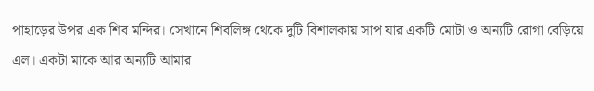পাহাড়ের উপর এক শিব মন্দির। সেখানে শিবলিঙ্গ থেকে দুটি বিশালকায় সাপ যার একটি মোটা ও অন্যটি রোগা বেড়িয়ে এল। একটা মাকে আর অন্যটি আমার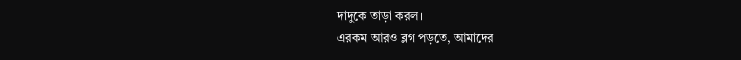দাদুকে তাড়া করল।
এরকম আরও ব্লগ পড়তে, আমাদের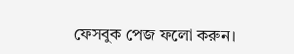ফেসবুক পেজ ফলো করুন।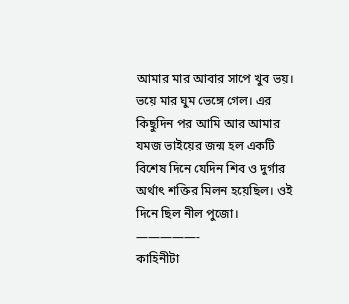আমার মার আবার সাপে খুব ভয়। ভয়ে মার ঘুম ভেঙ্গে গেল। এর কিছুদিন পর আমি আর আমার যমজ ভাইয়ের জন্ম হল একটি বিশেষ দিনে যেদিন শিব ও দুর্গার অর্থাৎ শক্তির মিলন হয়েছিল। ওই দিনে ছিল নীল পুজো।
—————-
কাহিনীটা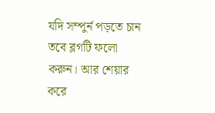যদি সম্পুর্ন পড়তে চান তবে ব্লগটি ফলো করুন। আর শেয়ার করে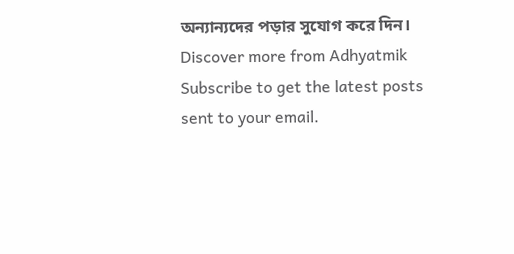অন্যান্যদের পড়ার সুযোগ করে দিন।
Discover more from Adhyatmik
Subscribe to get the latest posts sent to your email.